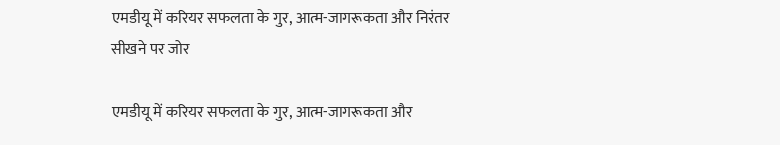एमडीयू में करियर सफलता के गुर, आत्म-जागरूकता और निरंतर सीखने पर जोर

एमडीयू में करियर सफलता के गुर, आत्म-जागरूकता और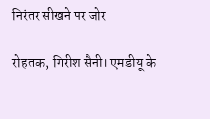निरंतर सीखने पर जोर

रोहतक, गिरीश सैनी। एमडीयू के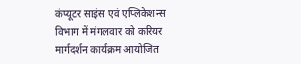कंप्यूटर साइंस एवं एप्लिकेशन्स विभाग में मंगलवार को करियर मार्गदर्शन कार्यक्रम आयोजित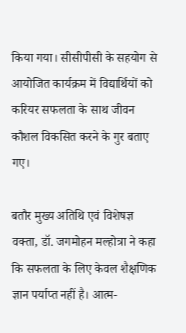किया गया। सीसीपीसी के सहयोग से आयोजित कार्यक्रम में विद्यार्थियों को करियर सफलता के साथ जीवन कौशल विकसित करने के गुर बताए गए।

बतौर मुख्य अतिथि एवं विशेषज्ञ वक्ता, डॉ. जगमोहन मल्होत्रा ने कहा कि सफलता के लिए केवल शैक्षणिक ज्ञान पर्याप्त नहीं है। आत्म-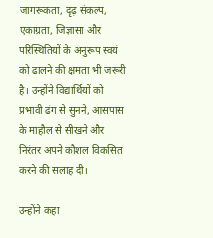जागरूकता, दृढ़ संकल्प, एकाग्रता, जिज्ञासा और परिस्थितियों के अनुरूप स्वयं को ढालने की क्षमता भी जरूरी है। उन्होंने विद्यार्थियों को प्रभावी ढंग से सुनने, आसपास के माहौल से सीखने और निरंतर अपने कौशल विकसित करने की सलाह दी।

उन्होंने कहा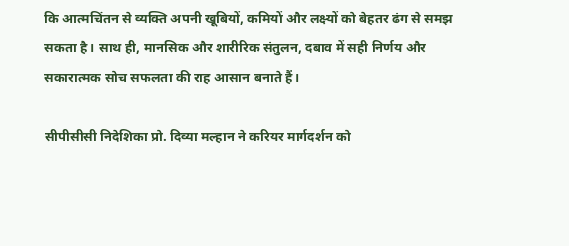कि आत्मचिंतन से व्यक्ति अपनी खूबियों, कमियों और लक्ष्यों को बेहतर ढंग से समझ सकता है। साथ ही, मानसिक और शारीरिक संतुलन, दबाव में सही निर्णय और सकारात्मक सोच सफलता की राह आसान बनाते हैं।

सीपीसीसी निदेशिका प्रो. दिव्या मल्हान ने करियर मार्गदर्शन को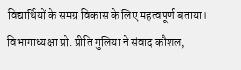विद्यार्थियों के समग्र विकास के लिए महत्वपूर्ण बताया। विभागाध्यक्षा प्रो. प्रीति गुलिया ने संवाद कौशल,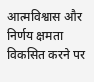आत्मविश्वास और निर्णय क्षमता विकसित करने पर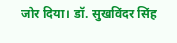जोर दिया। डॉ. सुखविंदर सिंह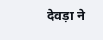देवड़ा ने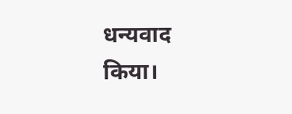धन्यवाद किया।